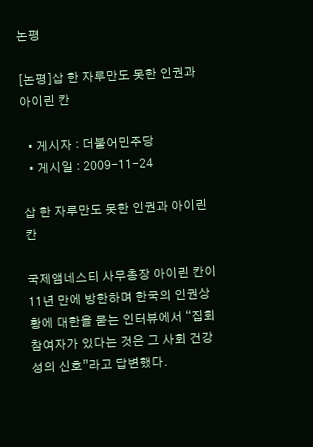논평

[논평]삽 한 자루만도 못한 인권과 아이린 칸

  • 게시자 : 더불어민주당
  • 게시일 : 2009-11-24

삽 한 자루만도 못한 인권과 아이린 칸

국제앰네스티 사무총장 아이린 칸이 11년 만에 방한하며 한국의 인권상황에 대한을 묻는 인터뷰에서 “집회 참여자가 있다는 것은 그 사회 건강성의 신호”라고 답변했다.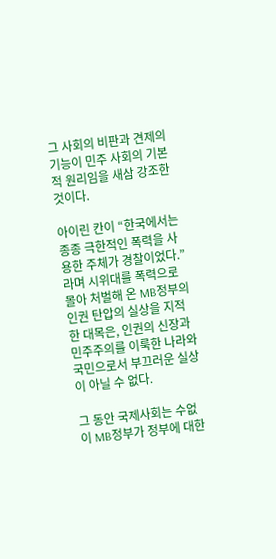그 사회의 비판과 견제의 기능이 민주 사회의 기본적 원리임을 새삼 강조한 것이다.

아이린 칸이 “한국에서는 종종 극한적인 폭력을 사용한 주체가 경찰이었다.”라며 시위대를 폭력으로 몰아 처벌해 온 MB정부의 인권 탄압의 실상을 지적한 대목은, 인권의 신장과 민주주의를 이룩한 나라와 국민으로서 부끄러운 실상이 아닐 수 없다.

그 동안 국제사회는 수없이 MB정부가 정부에 대한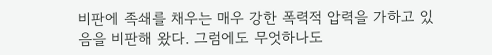비판에 족쇄를 채우는 매우 강한 폭력적 압력을 가하고 있음을 비판해 왔다. 그럼에도 무엇하나도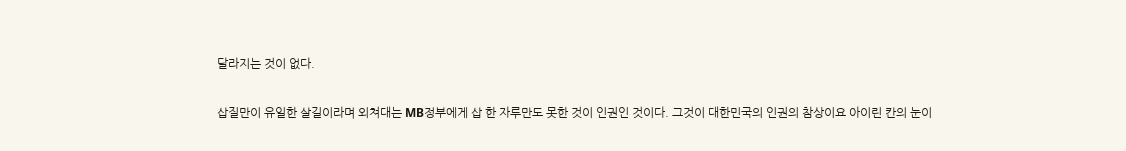달라지는 것이 없다.

삽질만이 유일한 살길이라며 외쳐대는 MB정부에게 삽 한 자루만도 못한 것이 인권인 것이다. 그것이 대한민국의 인권의 참상이요 아이린 칸의 눈이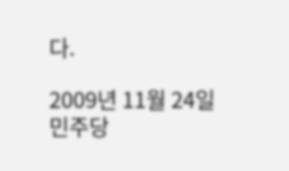다.

2009년 11월 24일
민주당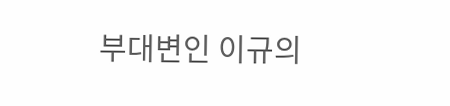부대변인 이규의